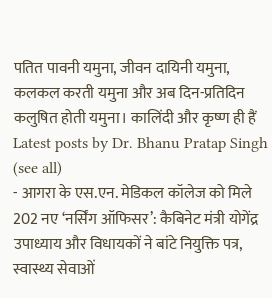पतित पावनी यमुना, जीवन दायिनी यमुना, कलकल करती यमुना और अब दिन-प्रतिदिन कलुषित होती यमुना। कालिंदी और कृष्ण ही हैं
Latest posts by Dr. Bhanu Pratap Singh (see all)
- आगरा के एस.एन. मेडिकल कॉलेज को मिले 202 नए ‘नर्सिंग ऑफिसर’: कैबिनेट मंत्री योगेंद्र उपाध्याय और विधायकों ने बांटे नियुक्ति पत्र, स्वास्थ्य सेवाओं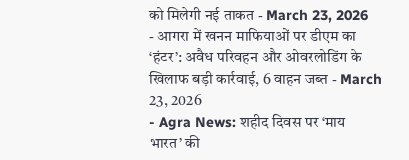को मिलेगी नई ताकत - March 23, 2026
- आगरा में खनन माफियाओं पर डीएम का ‘हंटर’: अवैध परिवहन और ओवरलोडिंग के खिलाफ बड़ी कार्रवाई, 6 वाहन जब्त - March 23, 2026
- Agra News: शहीद दिवस पर ‘माय भारत’ की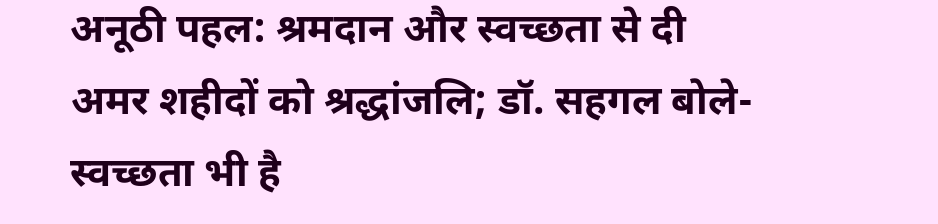अनूठी पहल: श्रमदान और स्वच्छता से दी अमर शहीदों को श्रद्धांजलि; डॉ. सहगल बोले- स्वच्छता भी है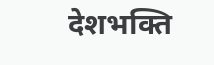देशभक्ति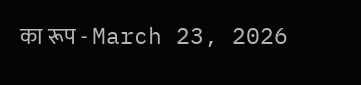का रूप - March 23, 2026